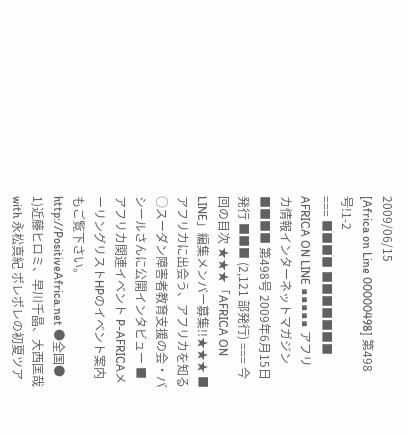2009/06/15
[Africa on Line 00000498] 第498号!1-2
=== ■■■■ ■■■■■■■ AFRICA ON LINE ■■■■■ アフリカ情報インターネットマガジン ■■■■ 第498号 2009年6月15日発行 ■■■ (2,121 部発行) === 今回の目次 ★★★「AFRICA ON LINE」編集メンバー募集!!★★★ ■アフリカに出会う、アフリカを知る ○スーダン障害者教育支援の会・バシールさんに公開インタビュー ■アフリカ関連イベント P-AFRICAメーリングリストHPのイベント案内もご覧下さい。 http://PositiveAfrica.net ●全国● 1)近藤ヒロミ、早川千晶、大西匡哉 with 永松真紀 ポレポレの初夏ツア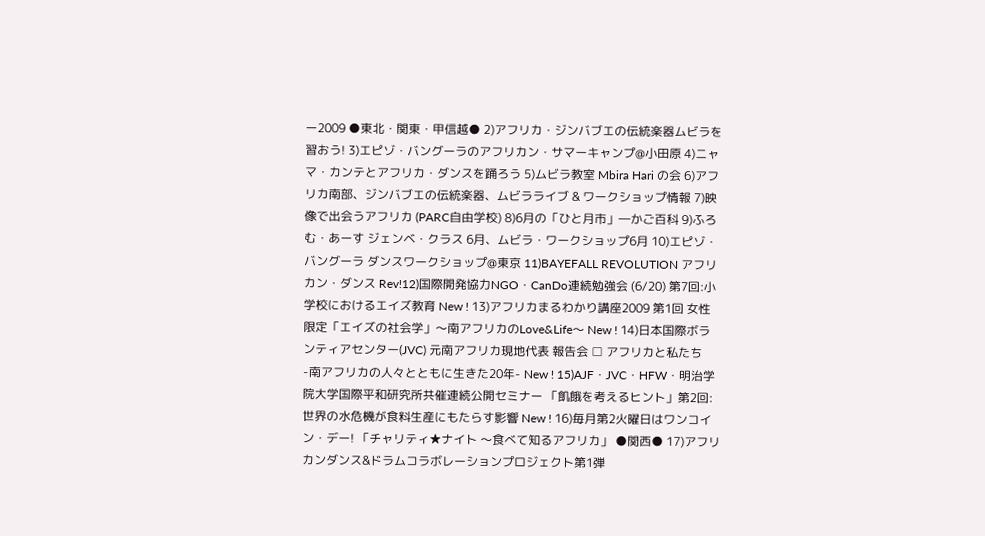ー2009 ●東北・関東・甲信越● 2)アフリカ・ジンバブエの伝統楽器ムビラを習おう! 3)エピゾ・バングーラのアフリカン・サマーキャンプ@小田原 4)ニャマ・カンテとアフリカ・ダンスを踊ろう 5)ムビラ教室 Mbira Hari の会 6)アフリカ南部、ジンバブエの伝統楽器、ムビラライブ & ワークショップ情報 7)映像で出会うアフリカ (PARC自由学校) 8)6月の「ひと月市」―かご百科 9)ふろむ・あーす ジェンベ・クラス 6月、ムビラ・ワークショップ6月 10)エピゾ・バングーラ ダンスワークショップ@東京 11)BAYEFALL REVOLUTION アフリカン・ダンス Rev!12)国際開発協力NGO・CanDo連続勉強会 (6/20) 第7回:小学校におけるエイズ教育 New ! 13)アフリカまるわかり講座2009 第1回 女性限定「エイズの社会学」〜南アフリカのLove&Life〜 New ! 14)日本国際ボランティアセンター(JVC) 元南アフリカ現地代表 報告会 □ アフリカと私たち -南アフリカの人々とともに生きた20年- New ! 15)AJF・JVC・HFW・明治学院大学国際平和研究所共催連続公開セミナー 「飢餓を考えるヒント」第2回:世界の水危機が食料生産にもたらす影響 New ! 16)毎月第2火曜日はワンコイン・デー! 「チャリティ★ナイト 〜食べて知るアフリカ」 ●関西● 17)アフリカンダンス&ドラムコラボレーションプロジェクト第1弾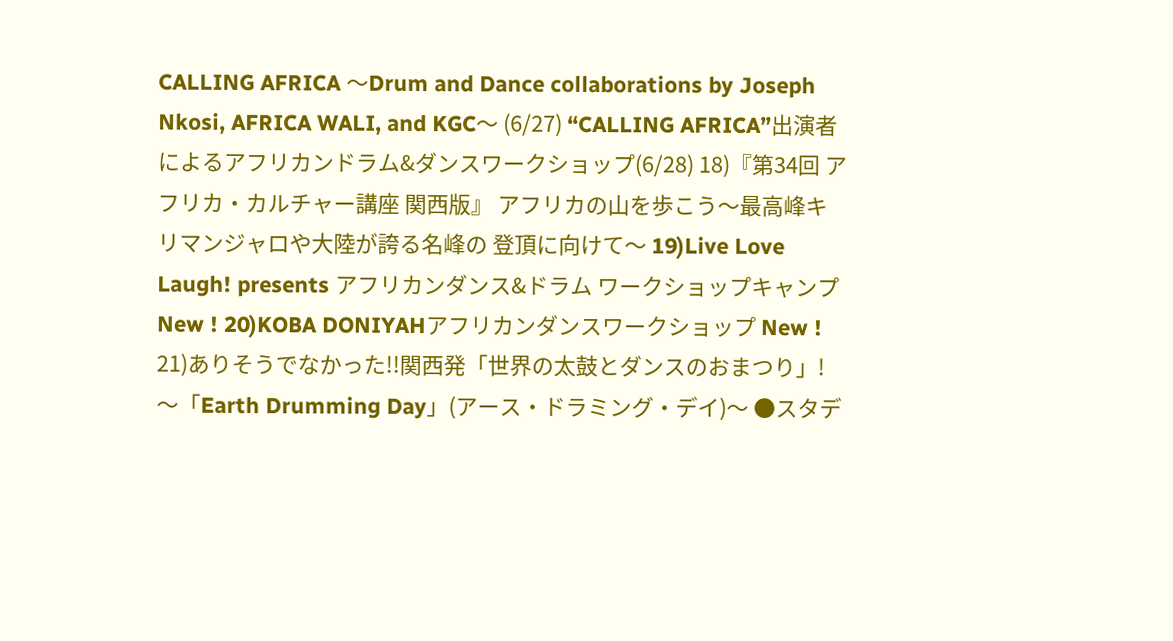CALLING AFRICA 〜Drum and Dance collaborations by Joseph Nkosi, AFRICA WALI, and KGC〜 (6/27) “CALLING AFRICA”出演者によるアフリカンドラム&ダンスワークショップ(6/28) 18)『第34回 アフリカ・カルチャー講座 関西版』 アフリカの山を歩こう〜最高峰キリマンジャロや大陸が誇る名峰の 登頂に向けて〜 19)Live Love Laugh! presents アフリカンダンス&ドラム ワークショップキャンプ New ! 20)KOBA DONIYAHアフリカンダンスワークショップ New ! 21)ありそうでなかった!!関西発「世界の太鼓とダンスのおまつり」! 〜「Earth Drumming Day」(アース・ドラミング・デイ)〜 ●スタデ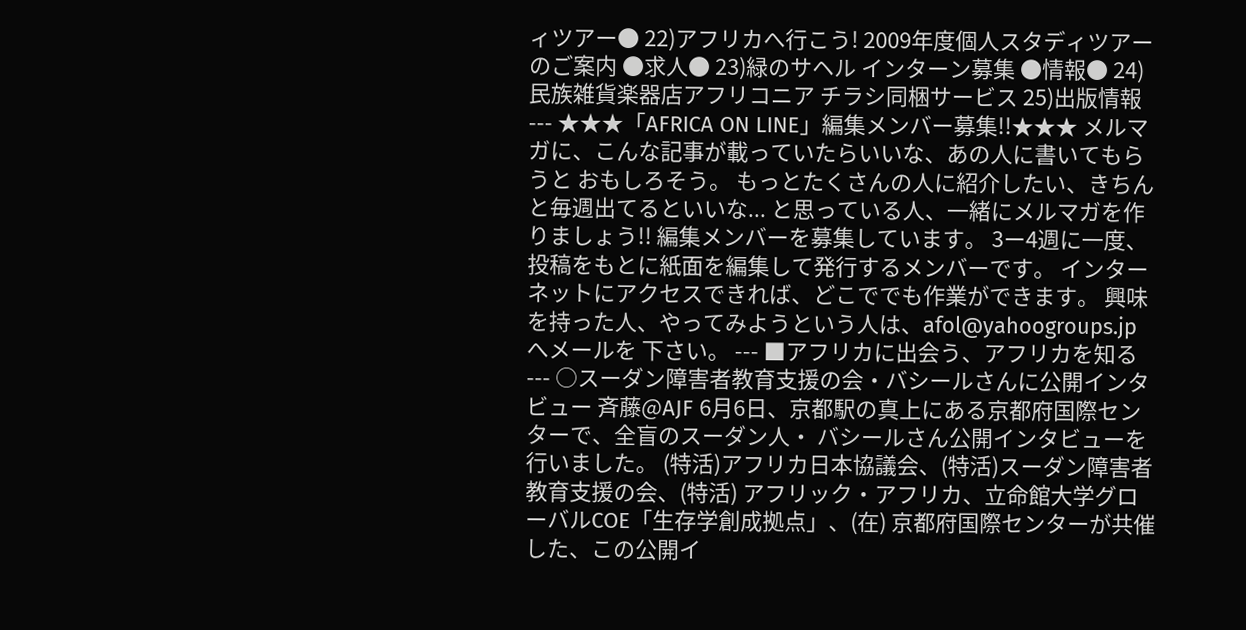ィツアー● 22)アフリカへ行こう! 2009年度個人スタディツアーのご案内 ●求人● 23)緑のサヘル インターン募集 ●情報● 24)民族雑貨楽器店アフリコニア チラシ同梱サービス 25)出版情報 --- ★★★「AFRICA ON LINE」編集メンバー募集!!★★★ メルマガに、こんな記事が載っていたらいいな、あの人に書いてもらうと おもしろそう。 もっとたくさんの人に紹介したい、きちんと毎週出てるといいな... と思っている人、一緒にメルマガを作りましょう!! 編集メンバーを募集しています。 3ー4週に一度、投稿をもとに紙面を編集して発行するメンバーです。 インターネットにアクセスできれば、どこででも作業ができます。 興味を持った人、やってみようという人は、afol@yahoogroups.jpへメールを 下さい。 --- ■アフリカに出会う、アフリカを知る --- ○スーダン障害者教育支援の会・バシールさんに公開インタビュー 斉藤@AJF 6月6日、京都駅の真上にある京都府国際センターで、全盲のスーダン人・ バシールさん公開インタビューを行いました。 (特活)アフリカ日本協議会、(特活)スーダン障害者教育支援の会、(特活) アフリック・アフリカ、立命館大学グローバルCOE「生存学創成拠点」、(在) 京都府国際センターが共催した、この公開イ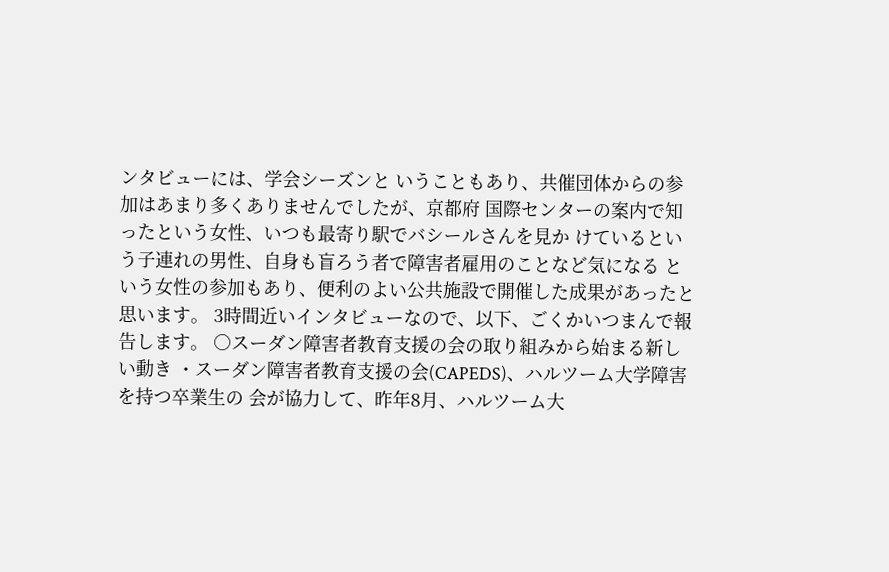ンタビューには、学会シーズンと いうこともあり、共催団体からの参加はあまり多くありませんでしたが、京都府 国際センターの案内で知ったという女性、いつも最寄り駅でバシールさんを見か けているという子連れの男性、自身も盲ろう者で障害者雇用のことなど気になる という女性の参加もあり、便利のよい公共施設で開催した成果があったと思います。 3時間近いインタビューなので、以下、ごくかいつまんで報告します。 ○スーダン障害者教育支援の会の取り組みから始まる新しい動き ・スーダン障害者教育支援の会(CAPEDS)、ハルツーム大学障害を持つ卒業生の 会が協力して、昨年8月、ハルツーム大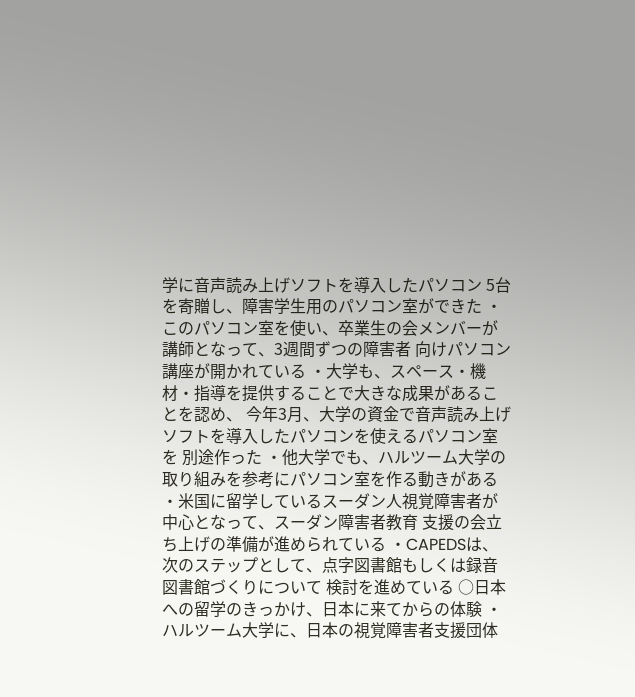学に音声読み上げソフトを導入したパソコン 5台を寄贈し、障害学生用のパソコン室ができた ・このパソコン室を使い、卒業生の会メンバーが講師となって、3週間ずつの障害者 向けパソコン講座が開かれている ・大学も、スペース・機材・指導を提供することで大きな成果があることを認め、 今年3月、大学の資金で音声読み上げソフトを導入したパソコンを使えるパソコン室を 別途作った ・他大学でも、ハルツーム大学の取り組みを参考にパソコン室を作る動きがある ・米国に留学しているスーダン人視覚障害者が中心となって、スーダン障害者教育 支援の会立ち上げの準備が進められている ・CAPEDSは、次のステップとして、点字図書館もしくは録音図書館づくりについて 検討を進めている ○日本への留学のきっかけ、日本に来てからの体験 ・ハルツーム大学に、日本の視覚障害者支援団体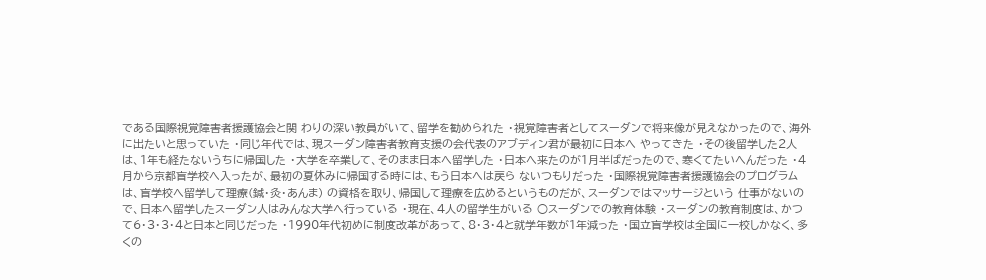である国際視覚障害者援護協会と関 わりの深い教員がいて、留学を勧められた ・視覚障害者としてスーダンで将来像が見えなかったので、海外に出たいと思っていた ・同じ年代では、現スーダン障害者教育支援の会代表のアブディン君が最初に日本へ やってきた ・その後留学した2人は、1年も経たないうちに帰国した ・大学を卒業して、そのまま日本へ留学した ・日本へ来たのが1月半ばだったので、寒くてたいへんだった ・4月から京都盲学校へ入ったが、最初の夏休みに帰国する時には、もう日本へは戻ら ないつもりだった ・国際視覚障害者援護協会のプログラムは、盲学校へ留学して理療(鍼・灸・あんま) の資格を取り、帰国して理療を広めるというものだが、スーダンではマッサージという 仕事がないので、日本へ留学したスーダン人はみんな大学へ行っている ・現在、4人の留学生がいる ○スーダンでの教育体験 ・スーダンの教育制度は、かつて6・3・3・4と日本と同じだった ・1990年代初めに制度改革があって、8・3・4と就学年数が1年減った ・国立盲学校は全国に一校しかなく、多くの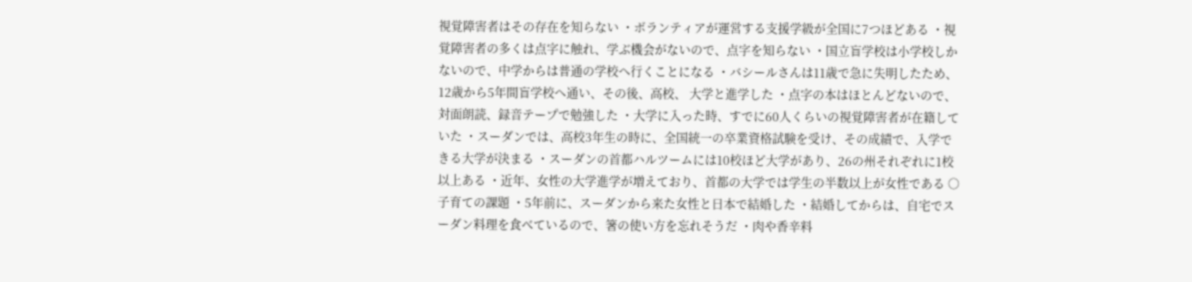視覚障害者はその存在を知らない ・ボランティアが運営する支援学級が全国に7つほどある ・視覚障害者の多くは点字に触れ、学ぶ機会がないので、点字を知らない ・国立盲学校は小学校しかないので、中学からは普通の学校へ行くことになる ・バシールさんは11歳で急に失明したため、12歳から5年間盲学校へ通い、その後、高校、 大学と進学した ・点字の本はほとんどないので、対面朗読、録音テープで勉強した ・大学に入った時、すでに60人くらいの視覚障害者が在籍していた ・スーダンでは、高校3年生の時に、全国統一の卒業資格試験を受け、その成績で、入学で きる大学が決まる ・スーダンの首都ハルツームには10校ほど大学があり、26の州それぞれに1校以上ある ・近年、女性の大学進学が増えており、首都の大学では学生の半数以上が女性である ○子育ての課題 ・5年前に、スーダンから来た女性と日本で結婚した ・結婚してからは、自宅でスーダン料理を食べているので、箸の使い方を忘れそうだ ・肉や香辛料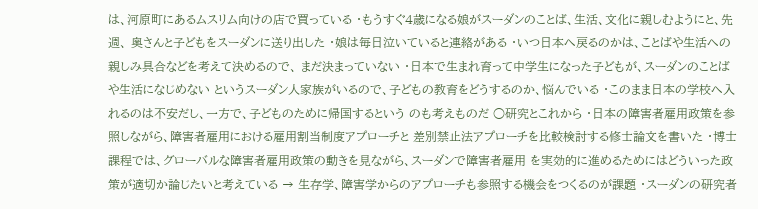は、河原町にあるムスリム向けの店で買っている ・もうすぐ4歳になる娘がスーダンのことば、生活、文化に親しむようにと、先週、 奥さんと子どもをスーダンに送り出した ・娘は毎日泣いていると連絡がある ・いつ日本へ戻るのかは、ことばや生活への親しみ具合などを考えて決めるので、 まだ決まっていない ・日本で生まれ育って中学生になった子どもが、スーダンのことばや生活になじめない というスーダン人家族がいるので、子どもの教育をどうするのか、悩んでいる ・このまま日本の学校へ入れるのは不安だし、一方で、子どものために帰国するという のも考えものだ ○研究とこれから ・日本の障害者雇用政策を参照しながら、障害者雇用における雇用割当制度アプローチと 差別禁止法アプローチを比較検討する修士論文を書いた ・博士課程では、グローバルな障害者雇用政策の動きを見ながら、スーダンで障害者雇用 を実効的に進めるためにはどういった政策が適切か論じたいと考えている → 生存学、障害学からのアプローチも参照する機会をつくるのが課題 ・スーダンの研究者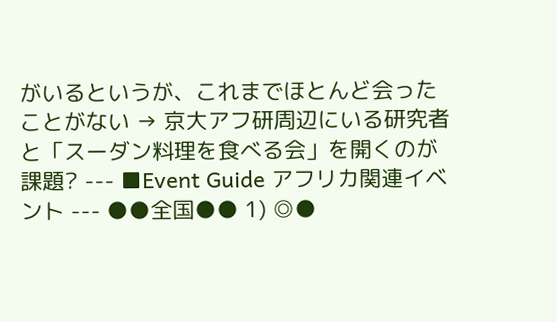がいるというが、これまでほとんど会ったことがない → 京大アフ研周辺にいる研究者と「スーダン料理を食べる会」を開くのが課題? --- ■Event Guide アフリカ関連イベント --- ●●全国●● 1) ◎●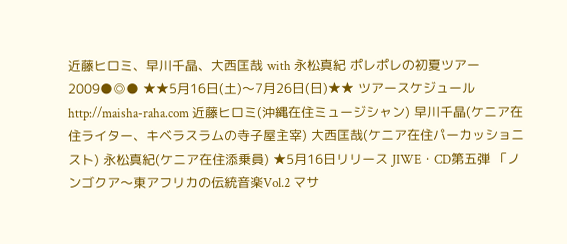近藤ヒロミ、早川千晶、大西匡哉 with 永松真紀 ポレポレの初夏ツアー2009●◎● ★★5月16日(土)〜7月26日(日)★★ ツアースケジュール http://maisha-raha.com 近藤ヒロミ(沖縄在住ミュージシャン) 早川千晶(ケニア在住ライター、キベラスラムの寺子屋主宰) 大西匡哉(ケニア在住パーカッショニスト) 永松真紀(ケニア在住添乗員) ★5月16日リリース JIWE・CD第五弾 「ノンゴクア〜東アフリカの伝統音楽Vol.2 マサ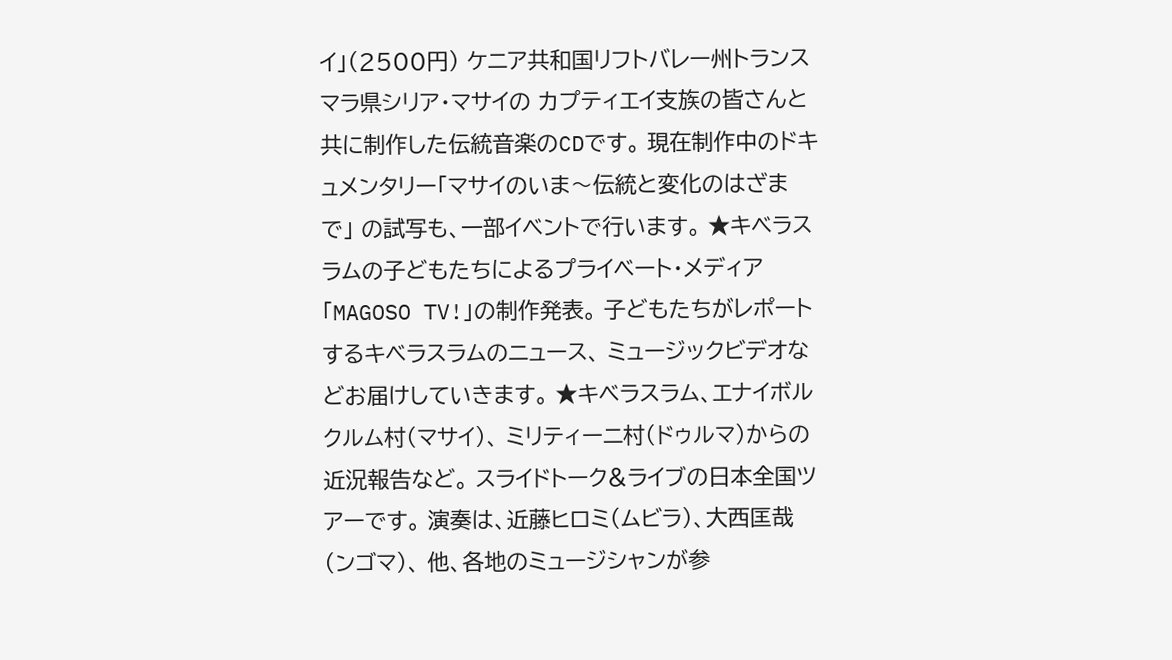イ」(2500円) ケニア共和国リフトバレー州トランスマラ県シリア・マサイの カプティエイ支族の皆さんと共に制作した伝統音楽のCDです。 現在制作中のドキュメンタリー「マサイのいま〜伝統と変化のはざまで」 の試写も、一部イベントで行います。 ★キベラスラムの子どもたちによるプライベート・メディア 「MAGOSO TV!」の制作発表。 子どもたちがレポートするキベラスラムのニュース、 ミュージックビデオなどお届けしていきます。 ★キベラスラム、エナイボルクルム村(マサイ)、 ミリティーニ村(ドゥルマ)からの近況報告など。 スライドトーク&ライブの日本全国ツアーです。 演奏は、近藤ヒロミ(ムビラ)、大西匡哉(ンゴマ)、 他、各地のミュージシャンが参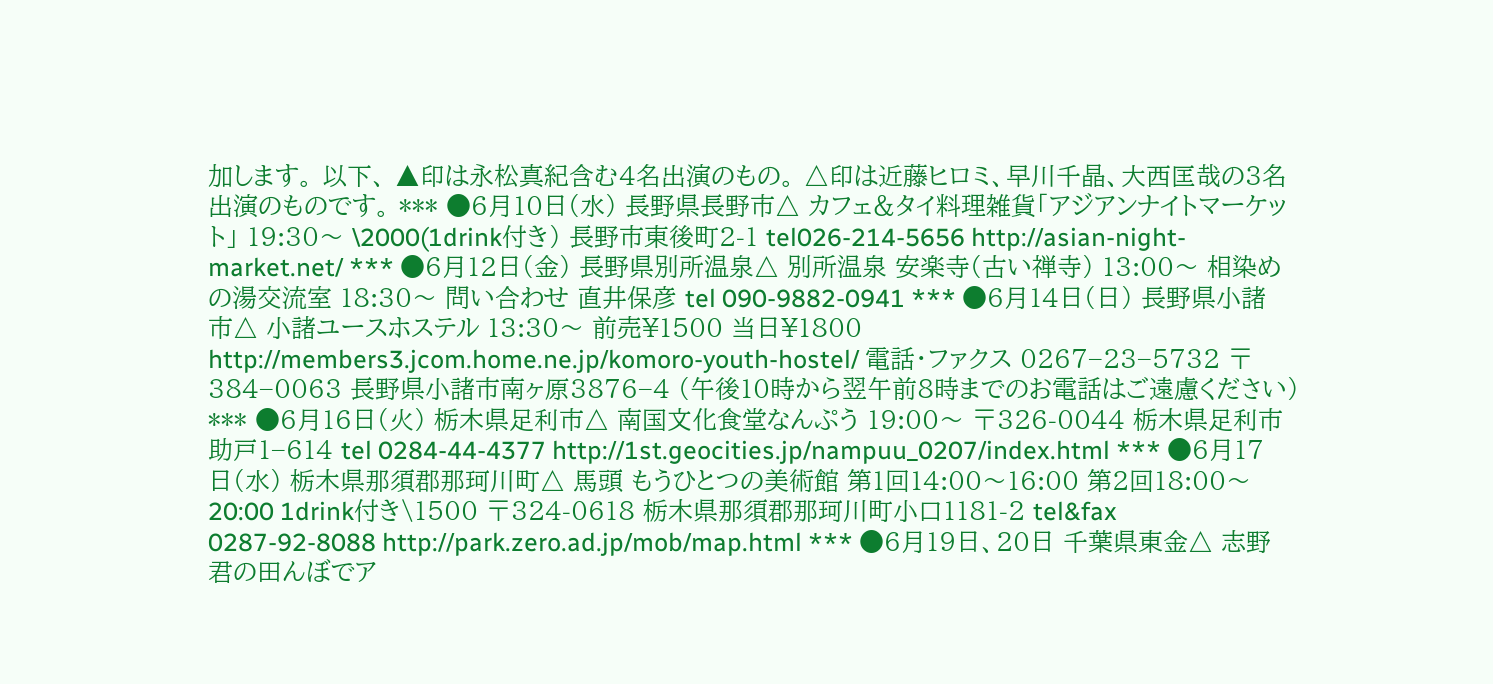加します。 以下、 ▲印は永松真紀含む4名出演のもの。 △印は近藤ヒロミ、早川千晶、大西匡哉の3名出演のものです。 *** ●6月10日(水) 長野県長野市△ カフェ&タイ料理雑貨「アジアンナイトマーケット」 19:30〜 \2000(1drink付き) 長野市東後町2-1 tel026-214-5656 http://asian-night-market.net/ *** ●6月12日(金) 長野県別所温泉△ 別所温泉 安楽寺(古い禅寺) 13:00〜 相染めの湯交流室 18:30〜 問い合わせ 直井保彦 tel 090-9882-0941 *** ●6月14日(日) 長野県小諸市△ 小諸ユースホステル 13:30〜 前売¥1500 当日¥1800 http://members3.jcom.home.ne.jp/komoro-youth-hostel/ 電話・ファクス 0267−23−5732 〒384−0063 長野県小諸市南ヶ原3876−4 (午後10時から翌午前8時までのお電話はご遠慮ください) *** ●6月16日(火) 栃木県足利市△ 南国文化食堂なんぷう 19:00〜 〒326-0044 栃木県足利市助戸1−614 tel 0284-44-4377 http://1st.geocities.jp/nampuu_0207/index.html *** ●6月17日(水) 栃木県那須郡那珂川町△ 馬頭 もうひとつの美術館 第1回14:00〜16:00 第2回18:00〜20:00 1drink付き\1500 〒324-0618 栃木県那須郡那珂川町小口1181-2 tel&fax 0287-92-8088 http://park.zero.ad.jp/mob/map.html *** ●6月19日、20日 千葉県東金△ 志野君の田んぼでア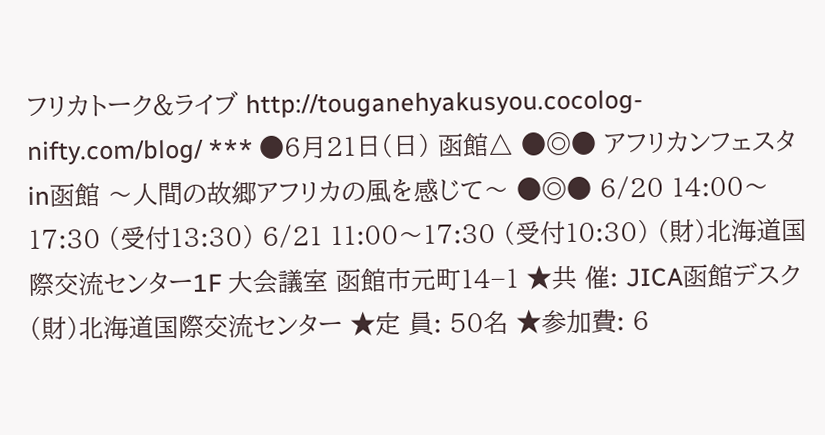フリカトーク&ライブ http://touganehyakusyou.cocolog-nifty.com/blog/ *** ●6月21日(日) 函館△ ●◎● アフリカンフェスタin函館 〜人間の故郷アフリカの風を感じて〜 ●◎● 6/20 14:00〜17:30 (受付13:30) 6/21 11:00〜17:30 (受付10:30) (財)北海道国際交流センター1F 大会議室 函館市元町14−1 ★共 催: JICA函館デスク (財)北海道国際交流センター ★定 員: 50名 ★参加費: 6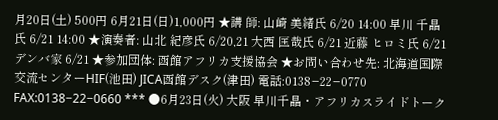月20日(土) 500円 6月21日(日)1,000円 ★講 師: 山崎 美緒氏 6/20 14:00 早川 千晶氏 6/21 14:00 ★演奏者: 山北 紀彦氏 6/20,21 大西 匡哉氏 6/21 近藤 ヒロミ氏 6/21 デンバ家 6/21 ★参加団体: 函館アフリカ支援協会 ★お問い合わせ先: 北海道国際交流センターHIF(池田) JICA函館デスク(津田) 電話:0138−22−0770 FAX:0138−22−0660 *** ●6月23日(火) 大阪 早川千晶・アフリカスライドトーク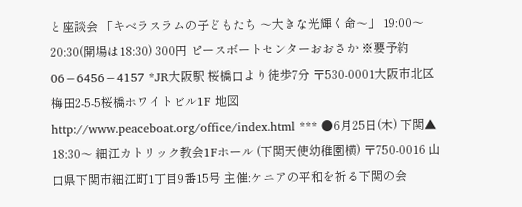と座談会 「キベラスラムの子どもたち 〜大きな光輝く命〜」 19:00〜20:30(開場は18:30) 300円 ピースボートセンターおおさか ※要予約 06−6456−4157 *JR大阪駅 桜橋口より徒歩7分 〒530-0001大阪市北区梅田2-5-5桜橋ホワイトビル1F 地図 http://www.peaceboat.org/office/index.html *** ●6月25日(木) 下関▲ 18:30〜 細江カトリック教会1Fホール (下関天使幼稚園横) 〒750-0016 山口県下関市細江町1丁目9番15号 主催:ケニアの平和を祈る下関の会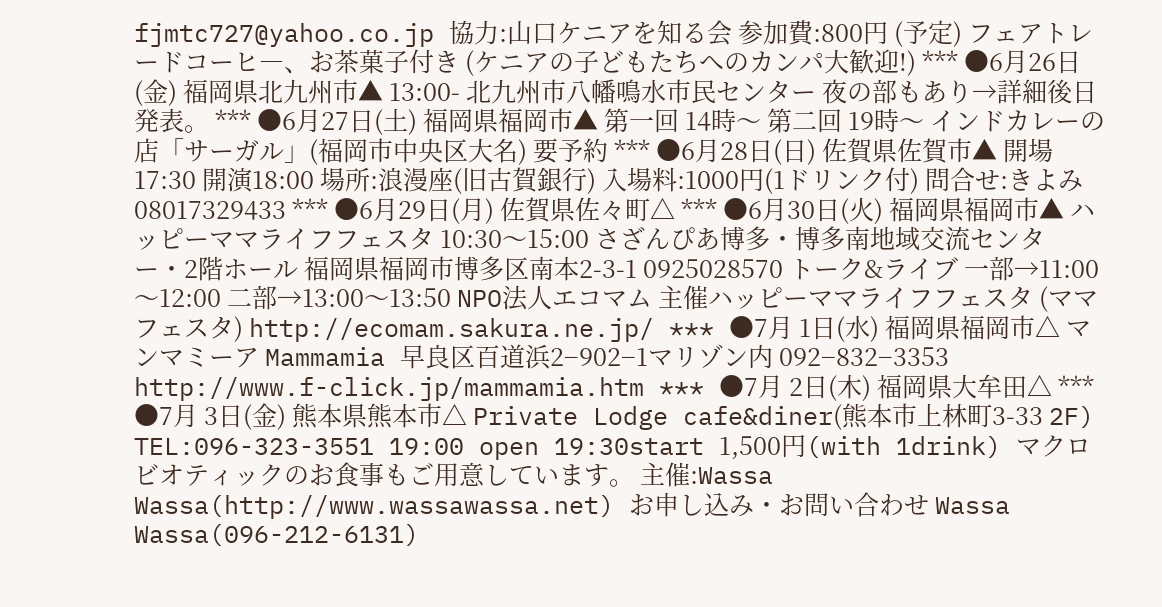fjmtc727@yahoo.co.jp 協力:山口ケニアを知る会 参加費:800円 (予定) フェアトレードコーヒ―、お茶菓子付き (ケニアの子どもたちへのカンパ大歓迎!) *** ●6月26日(金) 福岡県北九州市▲ 13:00- 北九州市八幡鳴水市民センター 夜の部もあり→詳細後日発表。 *** ●6月27日(土) 福岡県福岡市▲ 第一回 14時〜 第二回 19時〜 インドカレーの店「サーガル」(福岡市中央区大名) 要予約 *** ●6月28日(日) 佐賀県佐賀市▲ 開場17:30 開演18:00 場所:浪漫座(旧古賀銀行) 入場料:1000円(1ドリンク付) 問合せ:きよみ08017329433 *** ●6月29日(月) 佐賀県佐々町△ *** ●6月30日(火) 福岡県福岡市▲ ハッピーママライフフェスタ 10:30〜15:00 さざんぴあ博多・博多南地域交流センター・2階ホール 福岡県福岡市博多区南本2-3-1 0925028570 トーク&ライブ 一部→11:00〜12:00 二部→13:00〜13:50 NPO法人エコマム 主催ハッピーママライフフェスタ (ママフェスタ) http://ecomam.sakura.ne.jp/ *** ●7月 1日(水) 福岡県福岡市△ マンマミーア Mammamia 早良区百道浜2−902−1マリゾン内 092−832−3353 http://www.f-click.jp/mammamia.htm *** ●7月 2日(木) 福岡県大牟田△ *** ●7月 3日(金) 熊本県熊本市△ Private Lodge cafe&diner(熊本市上林町3-33 2F) TEL:096-323-3551 19:00 open 19:30start 1,500円(with 1drink) マクロビオティックのお食事もご用意しています。 主催:Wassa Wassa(http://www.wassawassa.net) お申し込み・お問い合わせ Wassa Wassa(096-212-6131)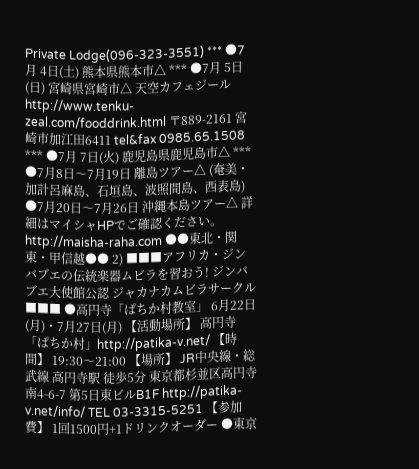Private Lodge(096-323-3551) *** ●7月 4日(土) 熊本県熊本市△ *** ●7月 5日(日) 宮崎県宮崎市△ 天空カフェジール http://www.tenku-zeal.com/fooddrink.html 〒889-2161 宮崎市加江田6411 tel&fax 0985.65.1508 *** ●7月 7日(火) 鹿児島県鹿児島市△ *** ●7月8日〜7月19日 離島ツアー△ (奄美・加計呂麻島、石垣島、波照間島、西表島) ●7月20日〜7月26日 沖縄本島ツアー△ 詳細はマイシャHPでご確認ください。 http://maisha-raha.com ●●東北・関東・甲信越●● 2) ■■■アフリカ・ジンバブエの伝統楽器ムビラを習おう! ジンバブエ大使館公認 ジャカナカムビラサークル■■■ ●高円寺「ぱちか村教室」 6月22日(月)・7月27日(月) 【活動場所】 高円寺「ぱちか村」http://patika-v.net/ 【時間】 19:30〜21:00 【場所】 JR中央線・総武線 高円寺駅 徒歩5分 東京都杉並区高円寺南4-6-7 第5日東ビルB1F http://patika-v.net/info/ TEL 03-3315-5251 【参加費】 1回1500円+1ドリンクオーダー ●東京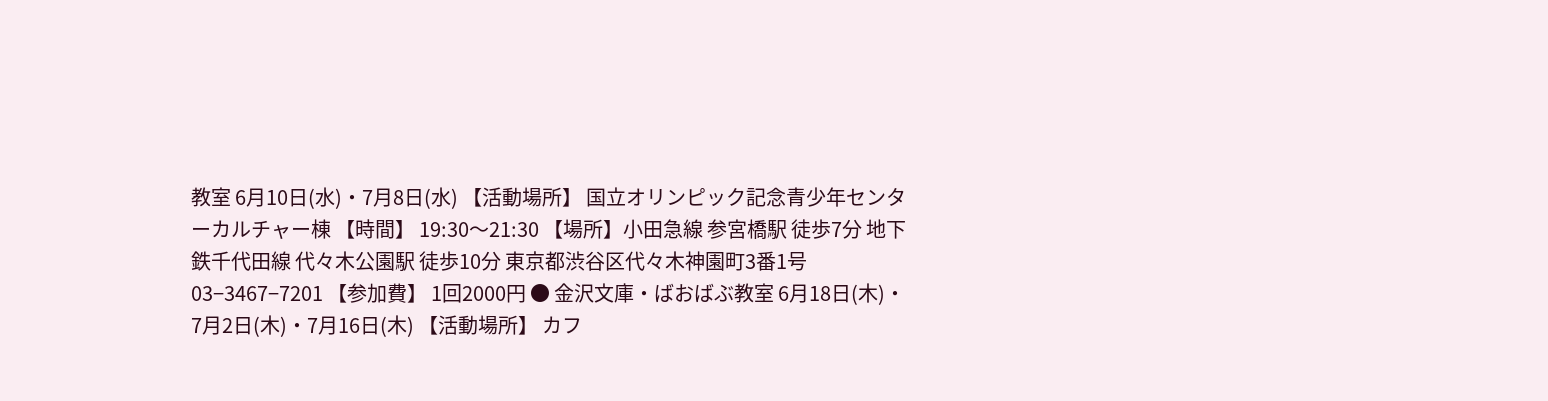教室 6月10日(水)・7月8日(水) 【活動場所】 国立オリンピック記念青少年センターカルチャー棟 【時間】 19:30〜21:30 【場所】小田急線 参宮橋駅 徒歩7分 地下鉄千代田線 代々木公園駅 徒歩10分 東京都渋谷区代々木神園町3番1号 03−3467−7201 【参加費】 1回2000円 ● 金沢文庫・ばおばぶ教室 6月18日(木)・ 7月2日(木)・7月16日(木) 【活動場所】 カフ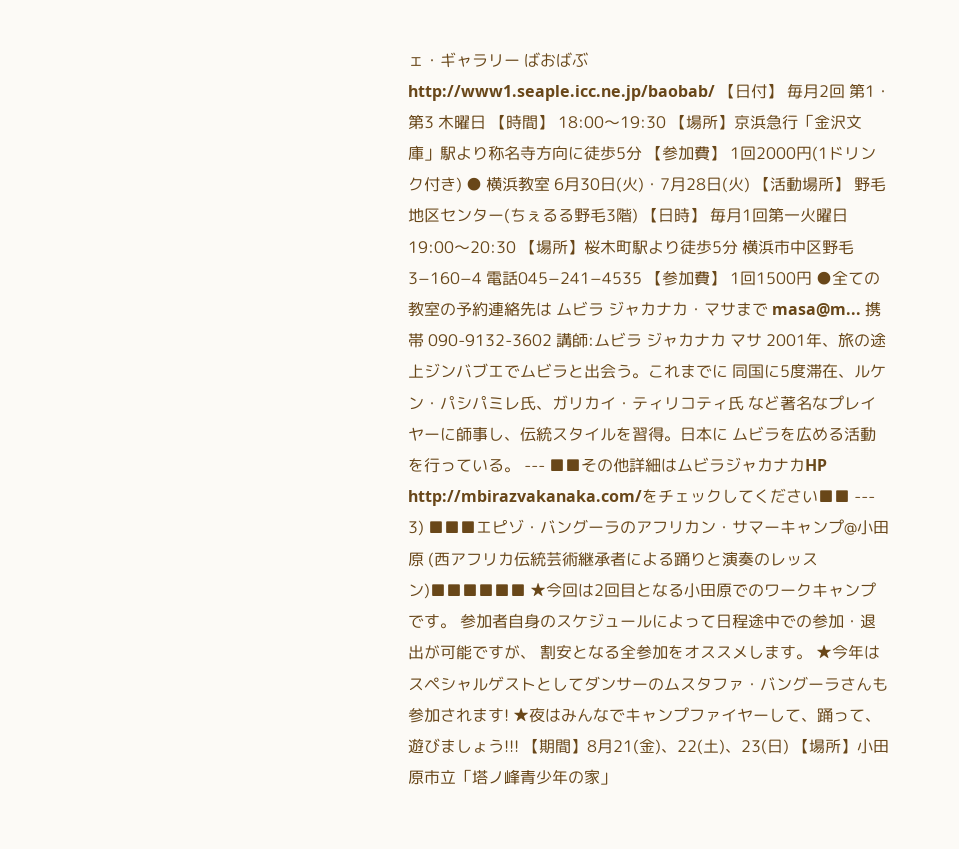ェ・ギャラリー ばおばぶ http://www1.seaple.icc.ne.jp/baobab/ 【日付】 毎月2回 第1・第3 木曜日 【時間】 18:00〜19:30 【場所】京浜急行「金沢文庫」駅より称名寺方向に徒歩5分 【参加費】 1回2000円(1ドリンク付き) ● 横浜教室 6月30日(火)・7月28日(火) 【活動場所】 野毛地区センター(ちぇるる野毛3階) 【日時】 毎月1回第一火曜日 19:00〜20:30 【場所】桜木町駅より徒歩5分 横浜市中区野毛3−160−4 電話045−241−4535 【参加費】 1回1500円 ●全ての教室の予約連絡先は ムビラ ジャカナカ・マサまで masa@m... 携帯 090-9132-3602 講師:ムビラ ジャカナカ マサ 2001年、旅の途上ジンバブエでムビラと出会う。これまでに 同国に5度滞在、ルケン・パシパミレ氏、ガリカイ・ティリコティ氏 など著名なプレイヤーに師事し、伝統スタイルを習得。日本に ムビラを広める活動を行っている。 --- ■■その他詳細はムビラジャカナカHP http://mbirazvakanaka.com/をチェックしてください■■ --- 3) ■■■エピゾ・バングーラのアフリカン・サマーキャンプ@小田原 (西アフリカ伝統芸術継承者による踊りと演奏のレッスン)■■■■■■ ★今回は2回目となる小田原でのワークキャンプです。 参加者自身のスケジュールによって日程途中での参加・退出が可能ですが、 割安となる全参加をオススメします。 ★今年はスペシャルゲストとしてダンサーのムスタファ・バングーラさんも 参加されます! ★夜はみんなでキャンプファイヤーして、踊って、遊びましょう!!! 【期間】8月21(金)、22(土)、23(日) 【場所】小田原市立「塔ノ峰青少年の家」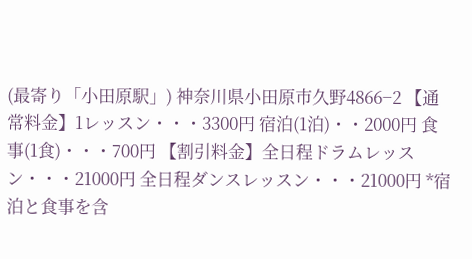(最寄り「小田原駅」) 神奈川県小田原市久野4866−2 【通常料金】1レッスン・・・3300円 宿泊(1泊)・・2000円 食事(1食)・・・700円 【割引料金】全日程ドラムレッスン・・・21000円 全日程ダンスレッスン・・・21000円 *宿泊と食事を含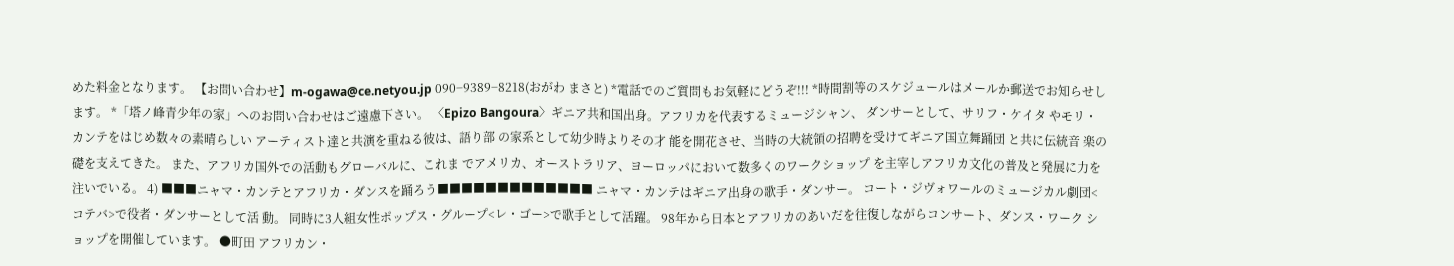めた料金となります。 【お問い合わせ】m-ogawa@ce.netyou.jp 090−9389−8218(おがわ まさと) *電話でのご質問もお気軽にどうぞ!!! *時間割等のスケジュールはメールか郵送でお知らせします。 *「塔ノ峰青少年の家」へのお問い合わせはご遠慮下さい。 〈Epizo Bangoura〉ギニア共和国出身。アフリカを代表するミュージシャン、 ダンサーとして、サリフ・ケイタ やモリ・カンテをはじめ数々の素晴らしい アーティスト達と共演を重ねる彼は、語り部 の家系として幼少時よりその才 能を開花させ、当時の大統領の招聘を受けてギニア国立舞踊団 と共に伝統音 楽の礎を支えてきた。 また、アフリカ国外での活動もグローバルに、これま でアメリカ、オーストラリア、ヨーロッパにおいて数多くのワークショップ を主宰しアフリカ文化の普及と発展に力を注いでいる。 4) ■■■ニャマ・カンテとアフリカ・ダンスを踊ろう■■■■■■■■■■■■■ ニャマ・カンテはギニア出身の歌手・ダンサー。 コート・ジヴォワールのミュージカル劇団<コテバ>で役者・ダンサーとして活 動。 同時に3人組女性ポップス・グループ<レ・ゴー>で歌手として活躍。 98年から日本とアフリカのあいだを往復しながらコンサート、ダンス・ワーク ショップを開催しています。 ●町田 アフリカン・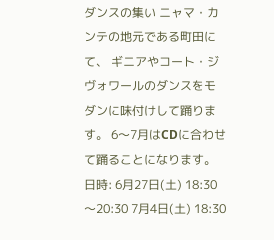ダンスの集い ニャマ・カンテの地元である町田にて、 ギニアやコート・ジヴォワールのダンスをモダンに味付けして踊ります。 6〜7月はCDに合わせて踊ることになります。 日時: 6月27日(土) 18:30〜20:30 7月4日(土) 18:30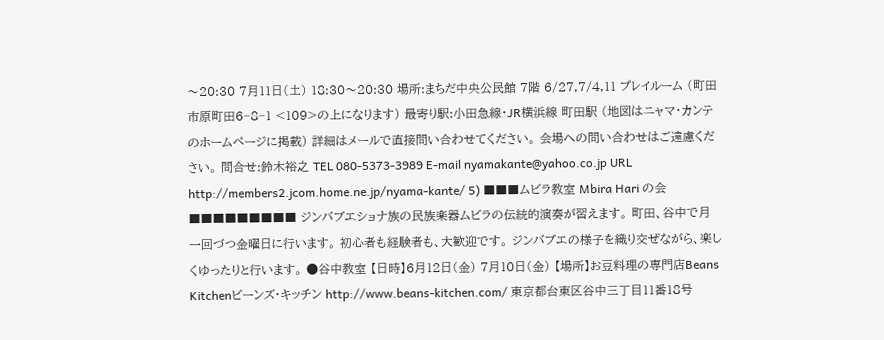〜20:30 7月11日(土) 18:30〜20:30 場所:まちだ中央公民館 7階 6/27,7/4,11 プレイルーム (町田市原町田6−8−1 <109>の上になります) 最寄り駅:小田急線・JR横浜線 町田駅 (地図はニャマ・カンテのホームページに掲載) 詳細はメールで直接問い合わせてください。 会場への問い合わせはご遠慮ください。 問合せ:鈴木裕之 TEL 080-5373-3989 E-mail nyamakante@yahoo.co.jp URL http://members2.jcom.home.ne.jp/nyama-kante/ 5) ■■■ムビラ教室 Mbira Hari の会■■■■■■■■■ ジンバブエショナ族の民族楽器ムビラの伝統的演奏が習えます。 町田、谷中で月一回づつ金曜日に行います。 初心者も経験者も、大歓迎です。 ジンバブエの様子を織り交ぜながら、楽しくゆったりと行います。 ●谷中教室 【日時】6月12日(金) 7月10日(金) 【場所】お豆料理の専門店Beans Kitchenビーンズ・キッチン http://www.beans-kitchen.com/ 東京都台東区谷中三丁目11番18号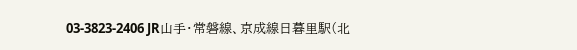03-3823-2406 JR山手・常磐線、京成線日暮里駅(北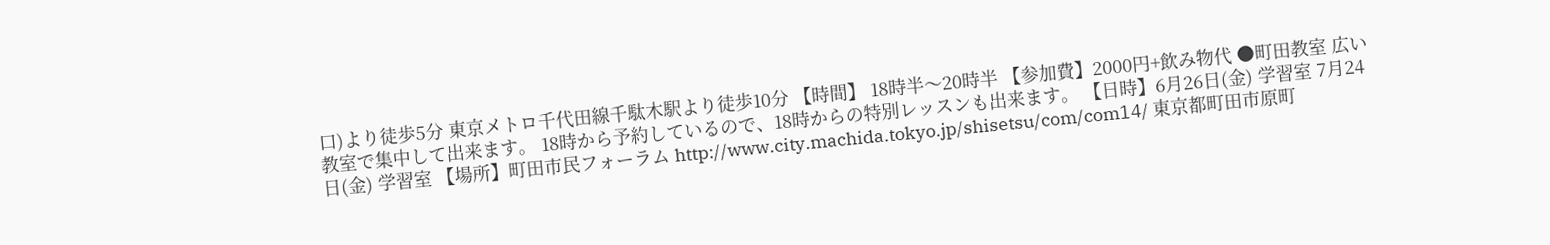口)より徒歩5分 東京メトロ千代田線千駄木駅より徒歩10分 【時間】 18時半〜20時半 【参加費】2000円+飲み物代 ●町田教室 広い教室で集中して出来ます。 18時から予約しているので、18時からの特別レッスンも出来ます。 【日時】6月26日(金) 学習室 7月24日(金) 学習室 【場所】町田市民フォーラム http://www.city.machida.tokyo.jp/shisetsu/com/com14/ 東京都町田市原町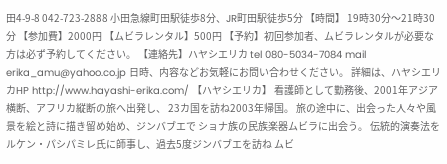田4-9-8 042-723-2888 小田急線町田駅徒歩8分、JR町田駅徒歩5分 【時間】 19時30分〜21時30分 【参加費】2000円 【ムビラレンタル】500円 【予約】初回参加者、ムビラレンタルが必要な方は必ず予約してください。 【連絡先】ハヤシエリカ tel 080-5034-7084 mail erika_amu@yahoo.co.jp 日時、内容などお気軽にお問い合わせください。 詳細は、ハヤシエリカHP http://www.hayashi-erika.com/ 【ハヤシエリカ】 看護師として勤務後、2001年アジア横断、アフリカ縦断の旅へ出発し、 23カ国を訪ね2003年帰国。 旅の途中に、出会った人々や風景を絵と詩に描き留め始め、ジンバブエで ショナ族の民族楽器ムビラに出会う。 伝統的演奏法をルケン・パシパミレ氏に師事し、過去5度ジンバブエを訪ね ムビ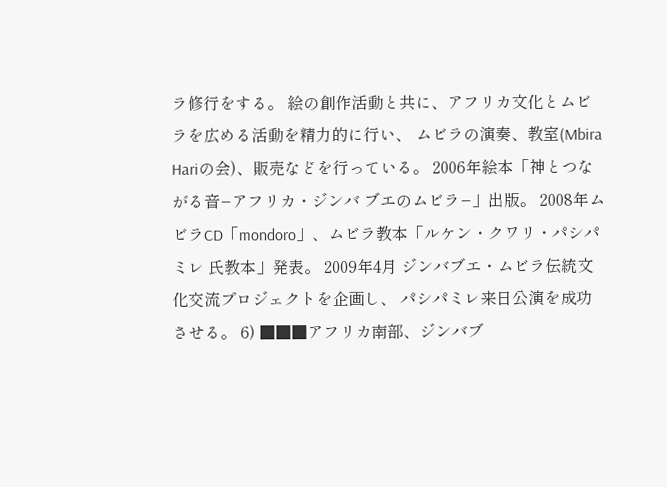ラ修行をする。 絵の創作活動と共に、アフリカ文化とムビラを広める活動を精力的に行い、 ムビラの演奏、教室(Mbira Hariの会)、販売などを行っている。 2006年絵本「神とつながる音−アフリカ・ジンバ ブエのムビラ−」出版。 2008年ムビラCD「mondoro」、ムビラ教本「ルケン・クワリ・パシパミレ 氏教本」発表。 2009年4月 ジンバブエ・ムビラ伝統文化交流プロジェクトを企画し、 パシパミレ来日公演を成功させる。 6) ■■■アフリカ南部、ジンバブ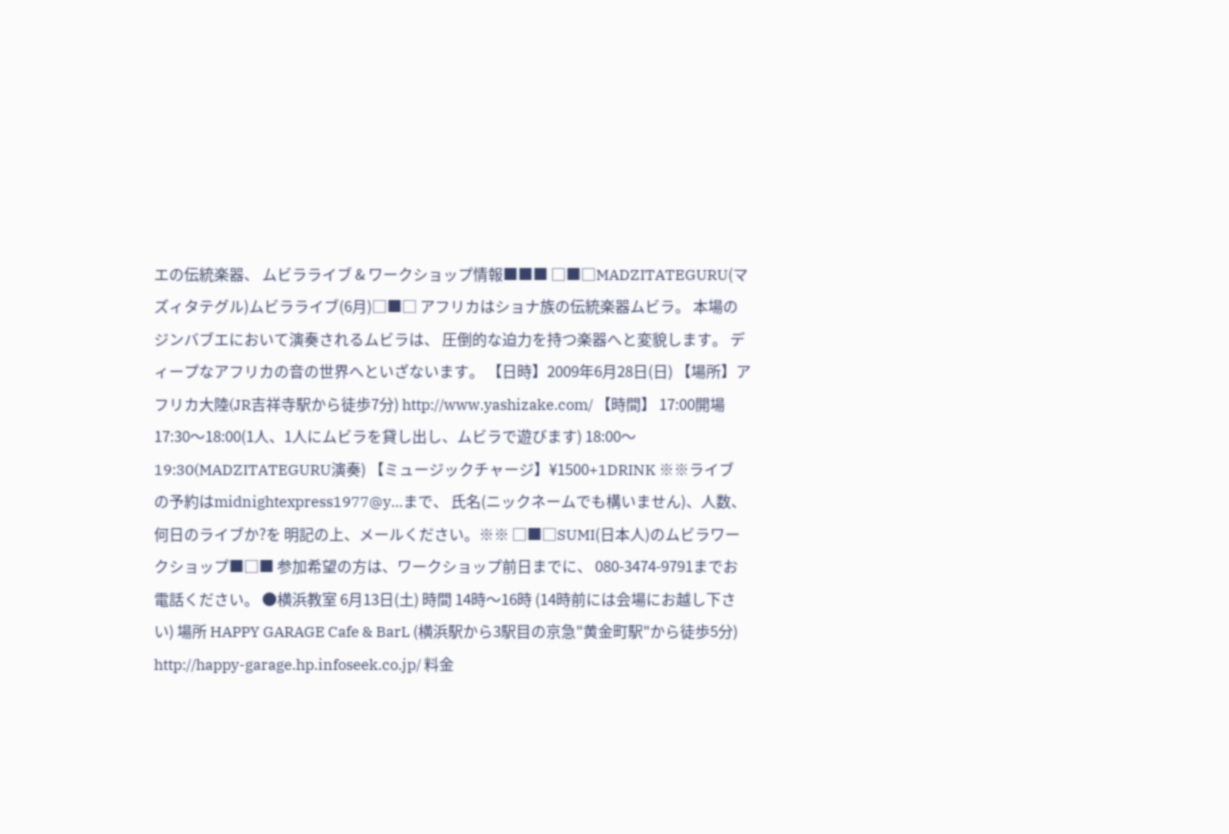エの伝統楽器、 ムビラライブ & ワークショップ情報■■■ □■□MADZITATEGURU(マズィタテグル)ムビラライブ(6月)□■□ アフリカはショナ族の伝統楽器ムビラ。 本場のジンバブエにおいて演奏されるムビラは、 圧倒的な迫力を持つ楽器へと変貌します。 ディープなアフリカの音の世界へといざないます。 【日時】2009年6月28日(日) 【場所】アフリカ大陸(JR吉祥寺駅から徒歩7分) http://www.yashizake.com/ 【時間】 17:00開場 17:30〜18:00(1人、1人にムビラを貸し出し、ムビラで遊びます) 18:00〜19:30(MADZITATEGURU演奏) 【ミュージックチャージ】¥1500+1DRINK ※※ライブの予約はmidnightexpress1977@y...まで、 氏名(ニックネームでも構いません)、人数、何日のライブか?を 明記の上、メールください。※※ □■□SUMI(日本人)のムビラワークショップ■□■ 参加希望の方は、ワークショップ前日までに、 080-3474-9791までお電話ください。 ●横浜教室 6月13日(土) 時間 14時〜16時 (14時前には会場にお越し下さい) 場所 HAPPY GARAGE Cafe & BarL (横浜駅から3駅目の京急"黄金町駅"から徒歩5分) http://happy-garage.hp.infoseek.co.jp/ 料金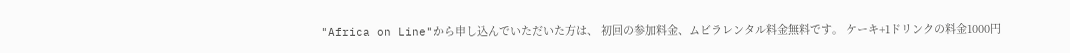"Africa on Line"から申し込んでいただいた方は、 初回の参加料金、ムビラレンタル料金無料です。 ケーキ+1ドリンクの料金1000円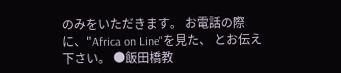のみをいただきます。 お電話の際に、"Africa on Line"を見た、 とお伝え下さい。 ●飯田橋教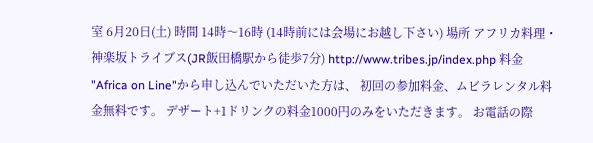室 6月20日(土) 時間 14時〜16時 (14時前には会場にお越し下さい) 場所 アフリカ料理・神楽坂トライブス(JR飯田橋駅から徒歩7分) http://www.tribes.jp/index.php 料金 "Africa on Line"から申し込んでいただいた方は、 初回の参加料金、ムビラレンタル料金無料です。 デザート+1ドリンクの料金1000円のみをいただきます。 お電話の際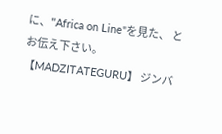に、"Africa on Line"を見た、 とお伝え下さい。 【MADZITATEGURU】 ジンバ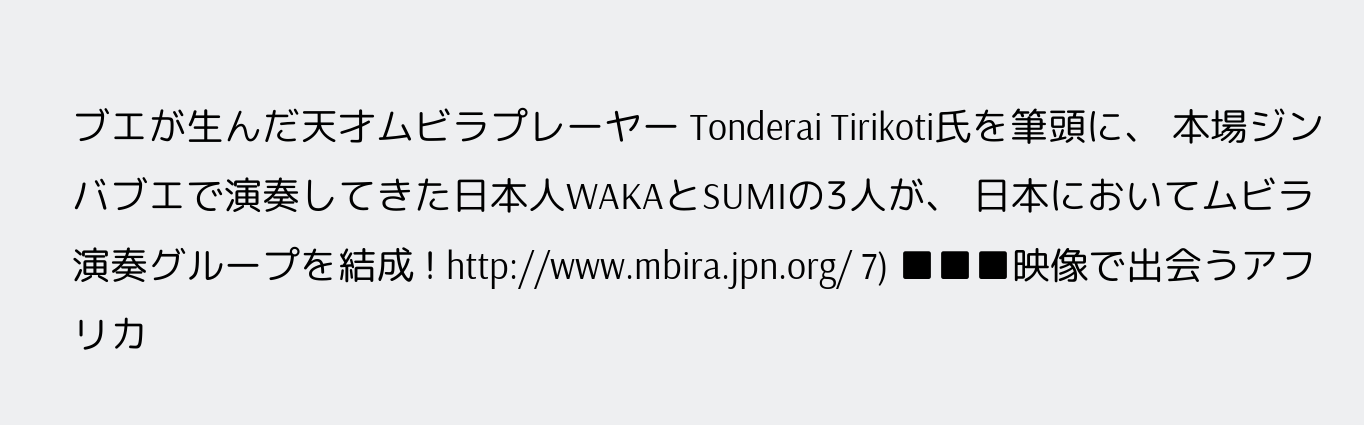ブエが生んだ天才ムビラプレーヤー Tonderai Tirikoti氏を筆頭に、 本場ジンバブエで演奏してきた日本人WAKAとSUMIの3人が、 日本においてムビラ演奏グループを結成 ! http://www.mbira.jpn.org/ 7) ■■■映像で出会うアフリカ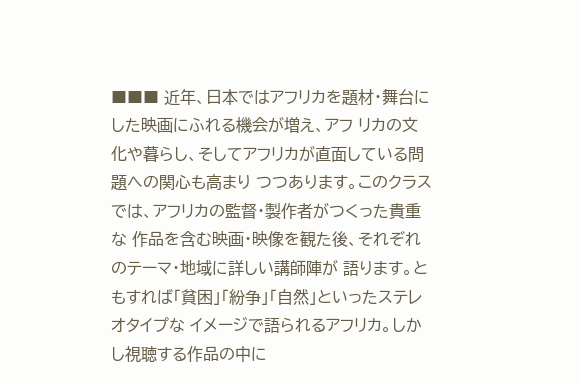■■■ 近年、日本ではアフリカを題材・舞台にした映画にふれる機会が増え、アフ リカの文化や暮らし、そしてアフリカが直面している問題への関心も高まり つつあります。このクラスでは、アフリカの監督・製作者がつくった貴重な 作品を含む映画・映像を観た後、それぞれのテーマ・地域に詳しい講師陣が 語ります。ともすれば「貧困」「紛争」「自然」といったステレオタイプな イメージで語られるアフリカ。しかし視聴する作品の中に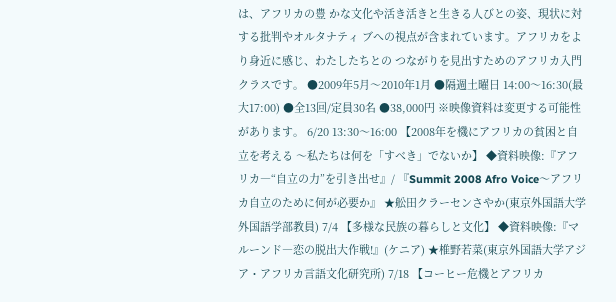は、アフリカの豊 かな文化や活き活きと生きる人びとの姿、現状に対する批判やオルタナティ ブへの視点が含まれています。アフリカをより身近に感じ、わたしたちとの つながりを見出すためのアフリカ入門クラスです。 ●2009年5月〜2010年1月 ●隔週土曜日 14:00〜16:30(最大17:00) ●全13回/定員30名 ●38,000円 ※映像資料は変更する可能性があります。 6/20 13:30〜16:00 【2008年を機にアフリカの貧困と自立を考える 〜私たちは何を「すべき」でないか】 ◆資料映像:『アフリカ―“自立の力”を引き出せ』/ 『Summit 2008 Afro Voice〜アフリカ自立のために何が必要か』 ★舩田クラーセンさやか(東京外国語大学外国語学部教員) 7/4 【多様な民族の暮らしと文化】 ◆資料映像:『マルーンド―恋の脱出大作戦!』(ケニア) ★椎野若菜(東京外国語大学アジア・アフリカ言語文化研究所) 7/18 【コーヒー危機とアフリカ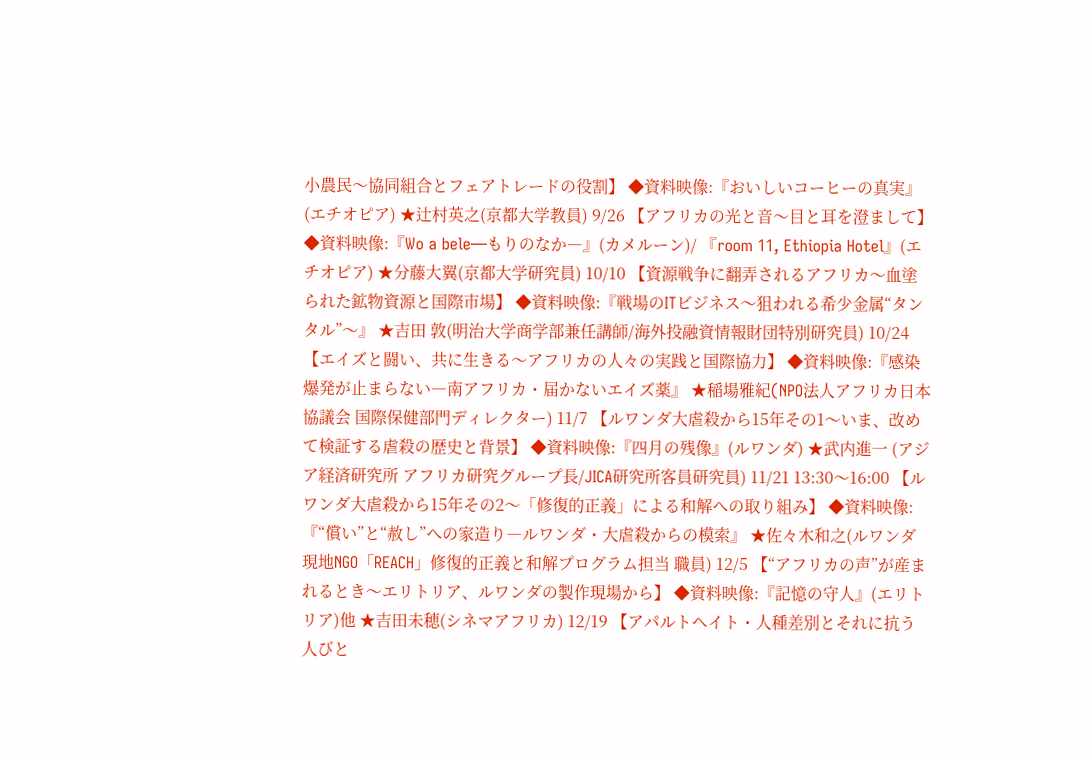小農民〜協同組合とフェアトレードの役割】 ◆資料映像:『おいしいコーヒーの真実』(エチオピア) ★辻村英之(京都大学教員) 9/26 【アフリカの光と音〜目と耳を澄まして】 ◆資料映像:『Wo a bele―もりのなか―』(カメルーン)/ 『room 11, Ethiopia Hotel』(エチオピア) ★分藤大翼(京都大学研究員) 10/10 【資源戦争に翻弄されるアフリカ〜血塗られた鉱物資源と国際市場】 ◆資料映像:『戦場のITビジネス〜狙われる希少金属“タンタル”〜』 ★吉田 敦(明治大学商学部兼任講師/海外投融資情報財団特別研究員) 10/24 【エイズと闘い、共に生きる〜アフリカの人々の実践と国際協力】 ◆資料映像:『感染爆発が止まらない―南アフリカ・届かないエイズ薬』 ★稲場雅紀(NPO法人アフリカ日本協議会 国際保健部門ディレクター) 11/7 【ルワンダ大虐殺から15年その1〜いま、改めて検証する虐殺の歴史と背景】 ◆資料映像:『四月の残像』(ルワンダ) ★武内進一 (アジア経済研究所 アフリカ研究グループ長/JICA研究所客員研究員) 11/21 13:30〜16:00 【ルワンダ大虐殺から15年その2〜「修復的正義」による和解への取り組み】 ◆資料映像:『“償い”と“赦し”への家造り―ルワンダ・大虐殺からの模索』 ★佐々木和之(ルワンダ現地NGO「REACH」修復的正義と和解プログラム担当 職員) 12/5 【“アフリカの声”が産まれるとき〜エリトリア、ルワンダの製作現場から】 ◆資料映像:『記憶の守人』(エリトリア)他 ★吉田未穂(シネマアフリカ) 12/19 【アパルトヘイト・人種差別とそれに抗う人びと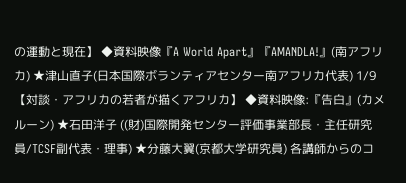の運動と現在】 ◆資料映像『A World Apart』『AMANDLA!』(南アフリカ) ★津山直子(日本国際ボランティアセンター南アフリカ代表) 1/9 【対談・アフリカの若者が描くアフリカ】 ◆資料映像:『告白』(カメルーン) ★石田洋子 ((財)国際開発センター評価事業部長・主任研究員/TCSF副代表・理事) ★分藤大翼(京都大学研究員) 各講師からのコ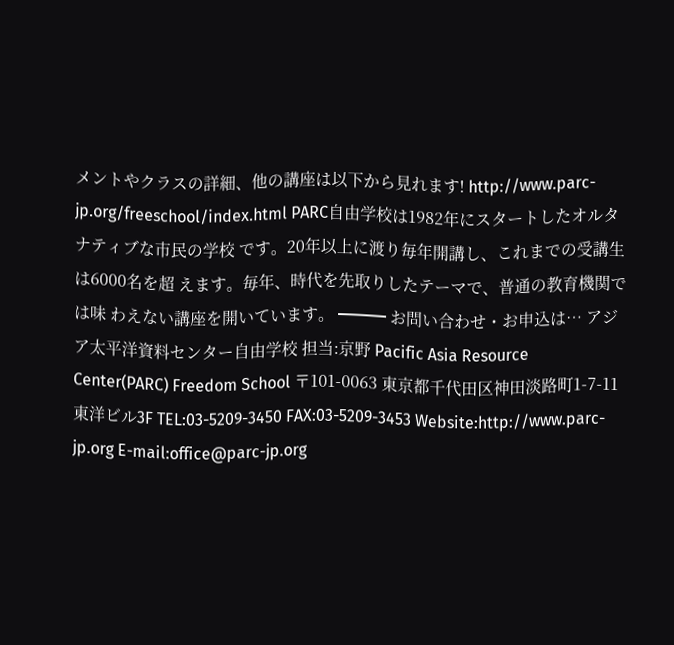メントやクラスの詳細、他の講座は以下から見れます! http://www.parc-jp.org/freeschool/index.html PARC自由学校は1982年にスタートしたオルタナティブな市民の学校 です。20年以上に渡り毎年開講し、これまでの受講生は6000名を超 えます。毎年、時代を先取りしたテーマで、普通の教育機関では味 わえない講座を開いています。 ━━━ お問い合わせ・お申込は… アジア太平洋資料センター自由学校 担当:京野 Pacific Asia Resource Center(PARC) Freedom School 〒101-0063 東京都千代田区神田淡路町1-7-11 東洋ビル3F TEL:03-5209-3450 FAX:03-5209-3453 Website:http://www.parc-jp.org E-mail:office@parc-jp.org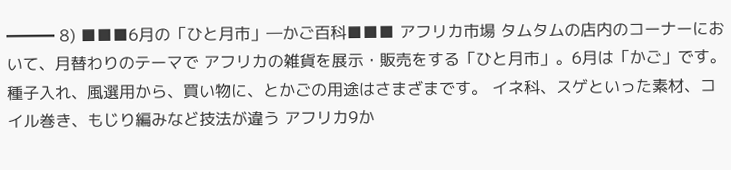━━━ 8) ■■■6月の「ひと月市」―かご百科■■■ アフリカ市場 タムタムの店内のコーナーにおいて、月替わりのテーマで アフリカの雑貨を展示・販売をする「ひと月市」。6月は「かご」です。 種子入れ、風選用から、買い物に、とかごの用途はさまざまです。 イネ科、スゲといった素材、コイル巻き、もじり編みなど技法が違う アフリカ9か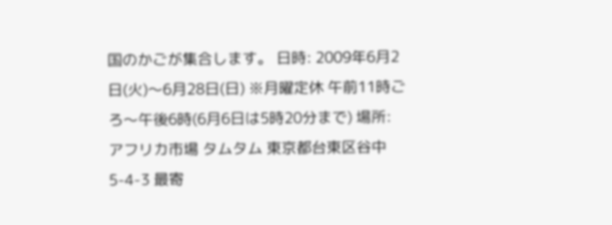国のかごが集合します。 日時: 2009年6月2日(火)〜6月28日(日) ※月曜定休 午前11時ごろ〜午後6時(6月6日は5時20分まで) 場所: アフリカ市場 タムタム 東京都台東区谷中5-4-3 最寄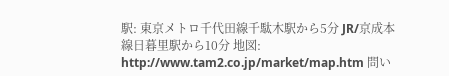駅: 東京メトロ千代田線千駄木駅から5分 JR/京成本線日暮里駅から10分 地図: http://www.tam2.co.jp/market/map.htm 問い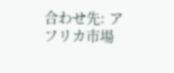合わせ先: アフリカ市場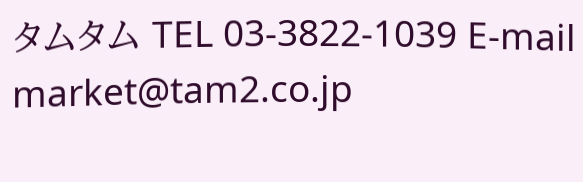タムタム TEL 03-3822-1039 E-mail market@tam2.co.jp